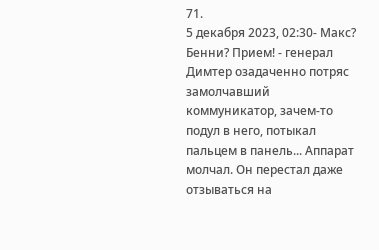71.
5 декабря 2023, 02:30- Макс? Бенни? Прием! - генерал Димтер озадаченно потряс замолчавший коммуникатор, зачем-то подул в него, потыкал пальцем в панель... Аппарат молчал. Он перестал даже отзываться на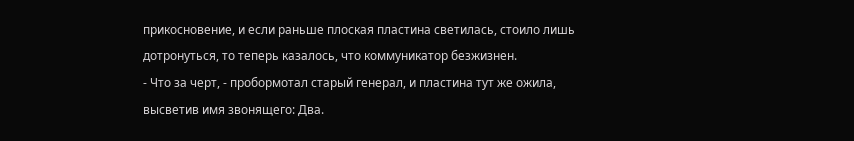прикосновение, и если раньше плоская пластина светилась, стоило лишь дотронуться, то теперь казалось, что коммуникатор безжизнен.
- Что за черт, - пробормотал старый генерал, и пластина тут же ожила, высветив имя звонящего: Два.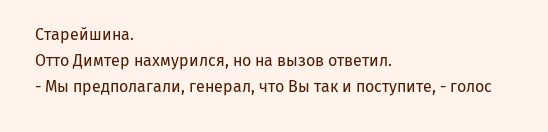Старейшина.
Отто Димтер нахмурился, но на вызов ответил.
- Мы предполагали, генерал, что Вы так и поступите, - голос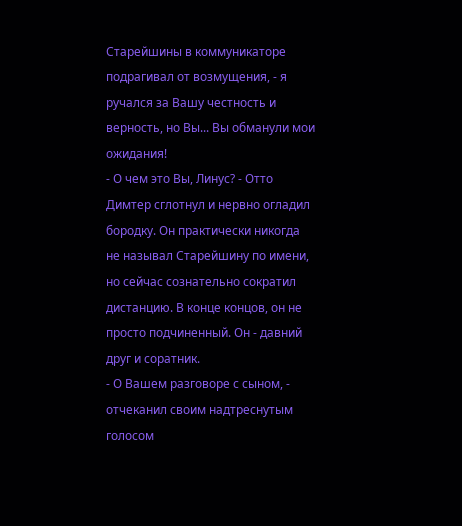Старейшины в коммуникаторе подрагивал от возмущения, - я ручался за Вашу честность и верность, но Вы... Вы обманули мои ожидания!
- О чем это Вы, Линус? - Отто Димтер сглотнул и нервно огладил бородку. Он практически никогда не называл Старейшину по имени, но сейчас сознательно сократил дистанцию. В конце концов, он не просто подчиненный. Он - давний друг и соратник.
- О Вашем разговоре с сыном, - отчеканил своим надтреснутым голосом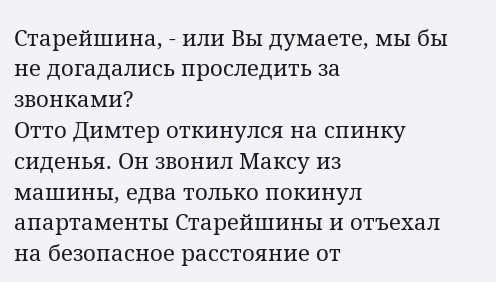Старейшина, - или Вы думаете, мы бы не догадались проследить за звонками?
Отто Димтер откинулся на спинку сиденья. Он звонил Максу из машины, едва только покинул апартаменты Старейшины и отъехал на безопасное расстояние от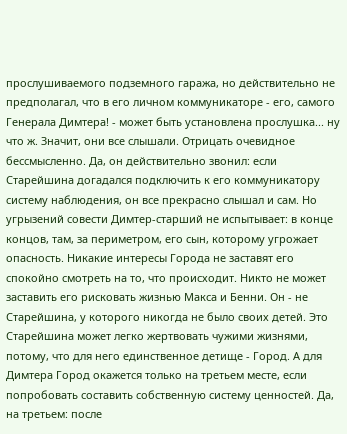прослушиваемого подземного гаража, но действительно не предполагал, что в его личном коммуникаторе - его, самого Генерала Димтера! - может быть установлена прослушка... ну что ж. Значит, они все слышали. Отрицать очевидное бессмысленно. Да, он действительно звонил: если Старейшина догадался подключить к его коммуникатору систему наблюдения, он все прекрасно слышал и сам. Но угрызений совести Димтер-старший не испытывает: в конце концов, там, за периметром, его сын, которому угрожает опасность. Никакие интересы Города не заставят его спокойно смотреть на то, что происходит. Никто не может заставить его рисковать жизнью Макса и Бенни. Он - не Старейшина, у которого никогда не было своих детей. Это Старейшина может легко жертвовать чужими жизнями, потому, что для него единственное детище - Город. А для Димтера Город окажется только на третьем месте, если попробовать составить собственную систему ценностей. Да, на третьем: после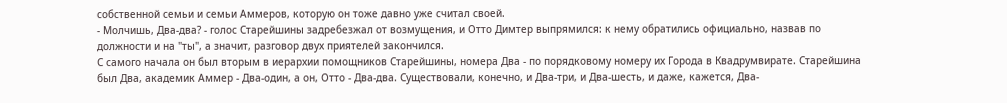собственной семьи и семьи Аммеров, которую он тоже давно уже считал своей.
- Молчишь, Два-два? - голос Старейшины задребезжал от возмущения, и Отто Димтер выпрямился: к нему обратились официально, назвав по должности и на "ты", а значит, разговор двух приятелей закончился.
С самого начала он был вторым в иерархии помощников Старейшины, номера Два - по порядковому номеру их Города в Квадрумвирате. Старейшина был Два, академик Аммер - Два-один, а он, Отто - Два-два. Существовали, конечно, и Два-три, и Два-шесть, и даже, кажется, Два-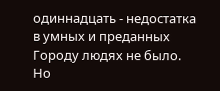одиннадцать - недостатка в умных и преданных Городу людях не было. Но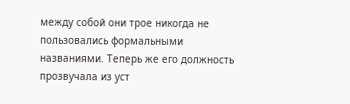между собой они трое никогда не пользовались формальными названиями. Теперь же его должность прозвучала из уст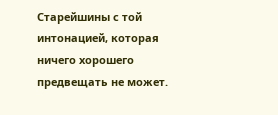Старейшины с той интонацией, которая ничего хорошего предвещать не может.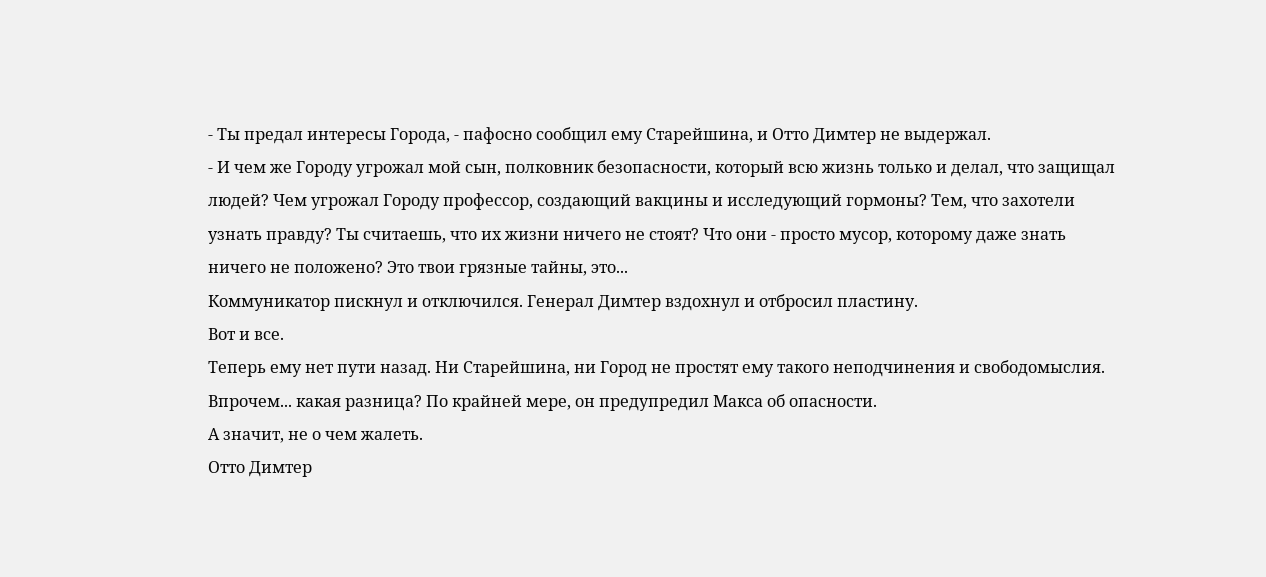- Ты предал интересы Города, - пафосно сообщил ему Старейшина, и Отто Димтер не выдержал.
- И чем же Городу угрожал мой сын, полковник безопасности, который всю жизнь только и делал, что защищал людей? Чем угрожал Городу профессор, создающий вакцины и исследующий гормоны? Тем, что захотели узнать правду? Ты считаешь, что их жизни ничего не стоят? Что они - просто мусор, которому даже знать ничего не положено? Это твои грязные тайны, это...
Коммуникатор пискнул и отключился. Генерал Димтер вздохнул и отбросил пластину.
Вот и все.
Теперь ему нет пути назад. Ни Старейшина, ни Город не простят ему такого неподчинения и свободомыслия. Впрочем... какая разница? По крайней мере, он предупредил Макса об опасности.
А значит, не о чем жалеть.
Отто Димтер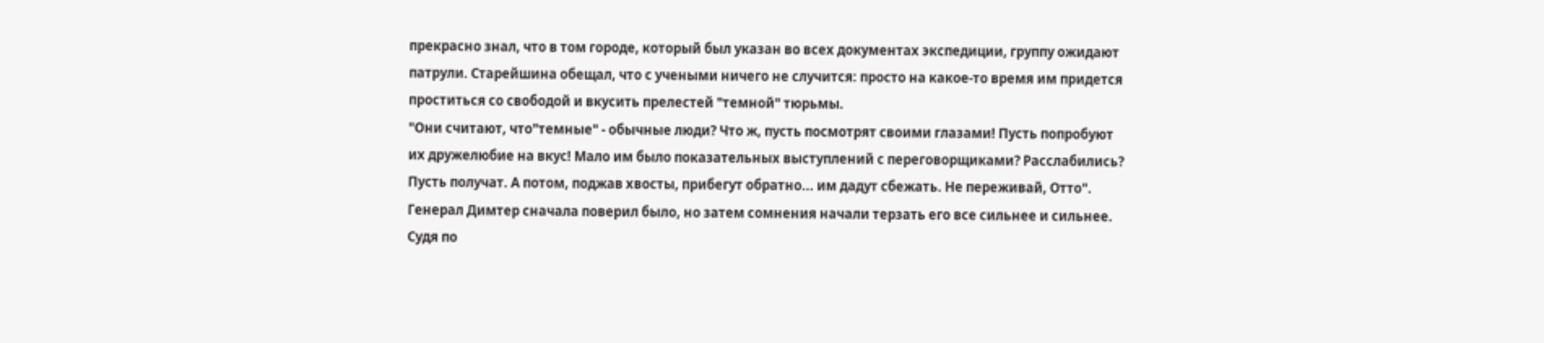прекрасно знал, что в том городе, который был указан во всех документах экспедиции, группу ожидают патрули. Старейшина обещал, что с учеными ничего не случится: просто на какое-то время им придется проститься со свободой и вкусить прелестей "темной" тюрьмы.
"Они считают, что"темные" - обычные люди? Что ж, пусть посмотрят своими глазами! Пусть попробуют их дружелюбие на вкус! Мало им было показательных выступлений с переговорщиками? Расслабились? Пусть получат. А потом, поджав хвосты, прибегут обратно... им дадут сбежать. Не переживай, Отто".
Генерал Димтер сначала поверил было, но затем сомнения начали терзать его все сильнее и сильнее. Судя по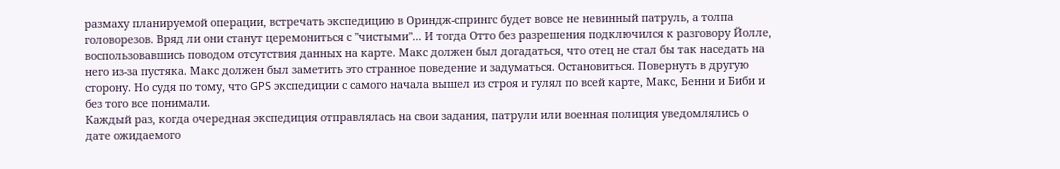размаху планируемой операции, встречать экспедицию в Ориндж-спрингс будет вовсе не невинный патруль, а толпа головорезов. Вряд ли они станут церемониться с "чистыми"... И тогда Отто без разрешения подключился к разговору Йолле, воспользовавшись поводом отсутствия данных на карте. Макс должен был догадаться, что отец не стал бы так наседать на него из-за пустяка. Макс должен был заметить это странное поведение и задуматься. Остановиться. Повернуть в другую сторону. Но судя по тому, что GPS экспедиции с самого начала вышел из строя и гулял по всей карте, Макс, Бенни и Биби и без того все понимали.
Каждый раз, когда очередная экспедиция отправлялась на свои задания, патрули или военная полиция уведомлялись о дате ожидаемого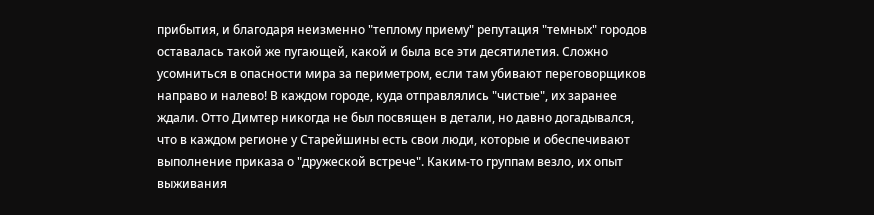прибытия, и благодаря неизменно "теплому приему" репутация "темных" городов оставалась такой же пугающей, какой и была все эти десятилетия. Сложно усомниться в опасности мира за периметром, если там убивают переговорщиков направо и налево! В каждом городе, куда отправлялись "чистые", их заранее ждали. Отто Димтер никогда не был посвящен в детали, но давно догадывался, что в каждом регионе у Старейшины есть свои люди, которые и обеспечивают выполнение приказа о "дружеской встрече". Каким-то группам везло, их опыт выживания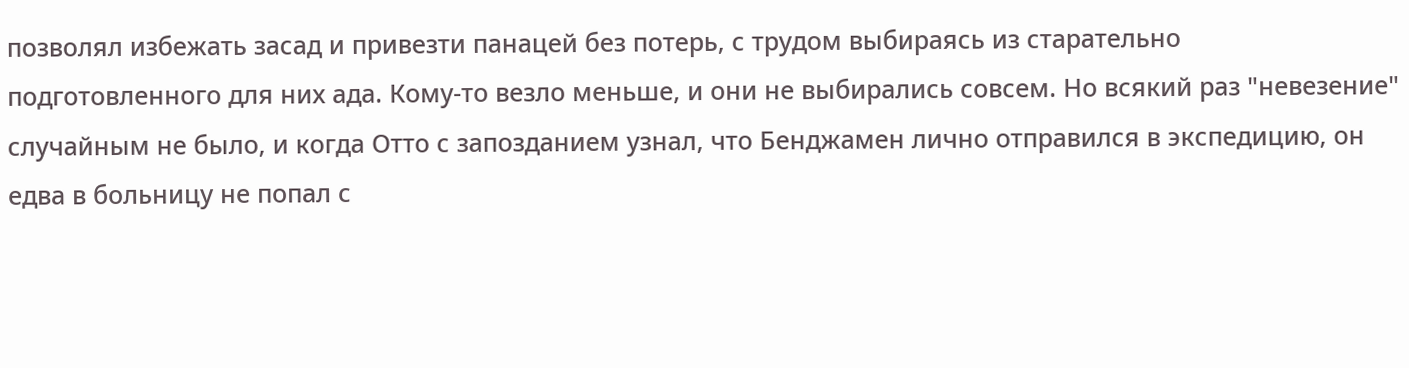позволял избежать засад и привезти панацей без потерь, с трудом выбираясь из старательно подготовленного для них ада. Кому-то везло меньше, и они не выбирались совсем. Но всякий раз "невезение" случайным не было, и когда Отто с запозданием узнал, что Бенджамен лично отправился в экспедицию, он едва в больницу не попал с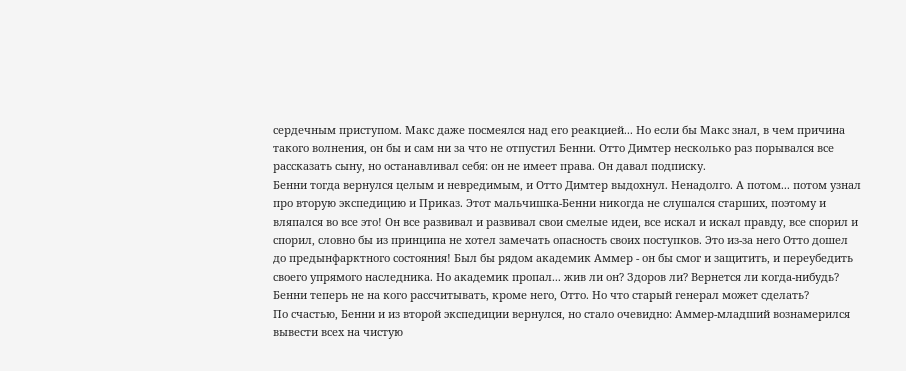сердечным приступом. Макс даже посмеялся над его реакцией... Но если бы Макс знал, в чем причина такого волнения, он бы и сам ни за что не отпустил Бенни. Отто Димтер несколько раз порывался все рассказать сыну, но останавливал себя: он не имеет права. Он давал подписку.
Бенни тогда вернулся целым и невредимым, и Отто Димтер выдохнул. Ненадолго. А потом... потом узнал про вторую экспедицию и Приказ. Этот мальчишка-Бенни никогда не слушался старших, поэтому и вляпался во все это! Он все развивал и развивал свои смелые идеи, все искал и искал правду, все спорил и спорил, словно бы из принципа не хотел замечать опасность своих поступков. Это из-за него Отто дошел до предынфарктного состояния! Был бы рядом академик Аммер - он бы смог и защитить, и переубедить своего упрямого наследника. Но академик пропал... жив ли он? Здоров ли? Вернется ли когда-нибудь? Бенни теперь не на кого рассчитывать, кроме него, Отто. Но что старый генерал может сделать?
По счастью, Бенни и из второй экспедиции вернулся, но стало очевидно: Аммер-младший вознамерился вывести всех на чистую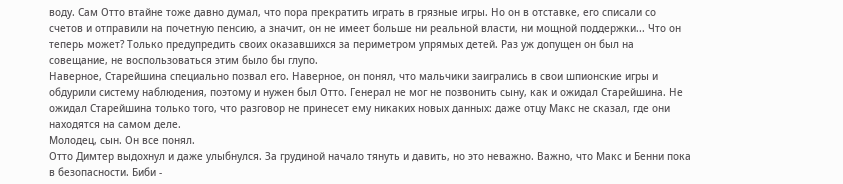воду. Сам Отто втайне тоже давно думал, что пора прекратить играть в грязные игры. Но он в отставке, его списали со счетов и отправили на почетную пенсию, а значит, он не имеет больше ни реальной власти, ни мощной поддержки... Что он теперь может? Только предупредить своих оказавшихся за периметром упрямых детей. Раз уж допущен он был на совещание, не воспользоваться этим было бы глупо.
Наверное, Старейшина специально позвал его. Наверное, он понял, что мальчики заигрались в свои шпионские игры и обдурили систему наблюдения, поэтому и нужен был Отто. Генерал не мог не позвонить сыну, как и ожидал Старейшина. Не ожидал Старейшина только того, что разговор не принесет ему никаких новых данных: даже отцу Макс не сказал, где они находятся на самом деле.
Молодец, сын. Он все понял.
Отто Димтер выдохнул и даже улыбнулся. За грудиной начало тянуть и давить, но это неважно. Важно, что Макс и Бенни пока в безопасности. Биби -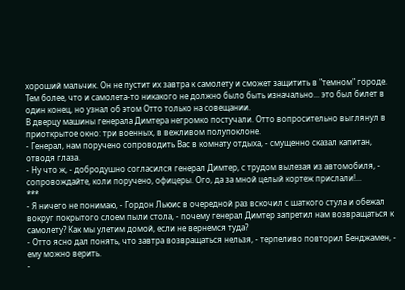хороший мальчик. Он не пустит их завтра к самолету и сможет защитить в "темном" городе. Тем более, что и самолета-то никакого не должно было быть изначально... это был билет в один конец, но узнал об этом Отто только на совещании.
В дверцу машины генерала Димтера негромко постучали. Отто вопросительно выглянул в приоткрытое окно: три военных, в вежливом полупоклоне.
- Генерал, нам поручено сопроводить Вас в комнату отдыха, - смущенно сказал капитан, отводя глаза.
- Ну что ж, - добродушно согласился генерал Димтер, с трудом вылезая из автомобиля, - сопровождайте, коли поручено, офицеры. Ого, да за мной целый кортеж прислали!...
***
- Я ничего не понимаю, - Гордон Льюис в очередной раз вскочил с шаткого стула и обежал вокруг покрытого слоем пыли стола, - почему генерал Димтер запретил нам возвращаться к самолету? Как мы улетим домой, если не вернемся туда?
- Отто ясно дал понять, что завтра возвращаться нельзя, - терпеливо повторил Бенджамен, - ему можно верить.
-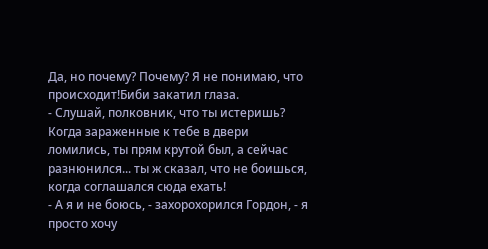Да, но почему? Почему? Я не понимаю, что происходит!Биби закатил глаза.
- Слушай, полковник, что ты истеришь? Когда зараженные к тебе в двери ломились, ты прям крутой был, а сейчас разнюнился... ты ж сказал, что не боишься, когда соглашался сюда ехать!
- А я и не боюсь, - захорохорился Гордон, - я просто хочу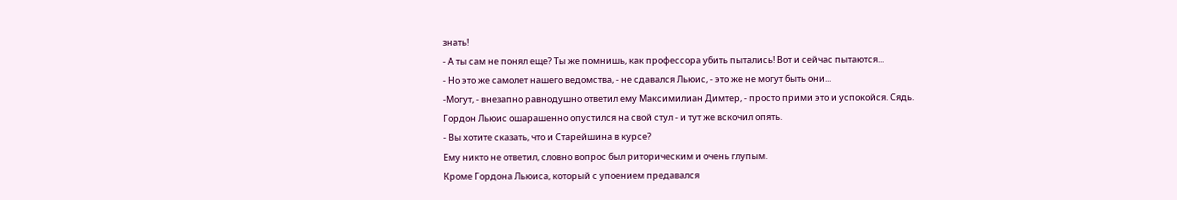знать!
- А ты сам не понял еще? Ты же помнишь, как профессора убить пытались! Вот и сейчас пытаются...
- Но это же самолет нашего ведомства, - не сдавался Льюис, - это же не могут быть они...
-Могут, - внезапно равнодушно ответил ему Максимилиан Димтер, - просто прими это и успокойся. Сядь.
Гордон Льюис ошарашенно опустился на свой стул - и тут же вскочил опять.
- Вы хотите сказать, что и Старейшина в курсе?
Ему никто не ответил, словно вопрос был риторическим и очень глупым.
Кроме Гордона Льюиса, который с упоением предавался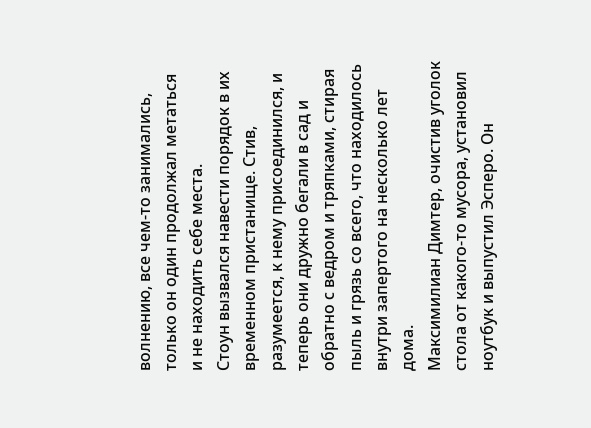волнению, все чем-то занимались, только он один продолжал метаться и не находить себе места.
Стоун вызвался навести порядок в их временном пристанище. Стив, разумеется, к нему присоединился, и теперь они дружно бегали в сад и обратно с ведром и тряпками, стирая пыль и грязь со всего, что находилось внутри запертого на несколько лет дома.
Максимилиан Димтер, очистив уголок стола от какого-то мусора, установил ноутбук и выпустил Эсперо. Он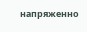напряженно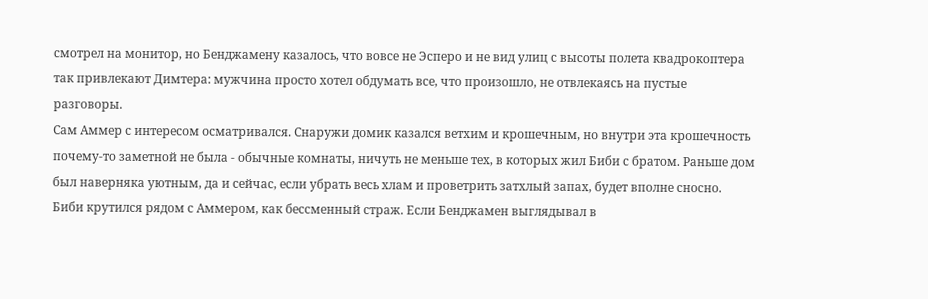смотрел на монитор, но Бенджамену казалось, что вовсе не Эсперо и не вид улиц с высоты полета квадрокоптера так привлекают Димтера: мужчина просто хотел обдумать все, что произошло, не отвлекаясь на пустые разговоры.
Сам Аммер с интересом осматривался. Снаружи домик казался ветхим и крошечным, но внутри эта крошечность почему-то заметной не была - обычные комнаты, ничуть не меньше тех, в которых жил Биби с братом. Раньше дом был наверняка уютным, да и сейчас, если убрать весь хлам и проветрить затхлый запах, будет вполне сносно.
Биби крутился рядом с Аммером, как бессменный страж. Если Бенджамен выглядывал в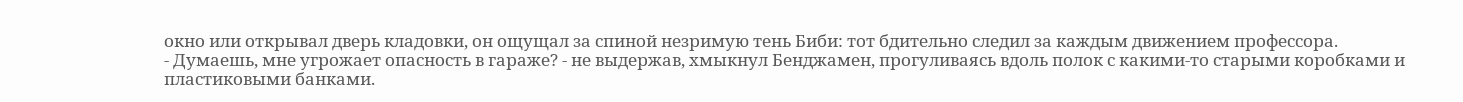окно или открывал дверь кладовки, он ощущал за спиной незримую тень Биби: тот бдительно следил за каждым движением профессора.
- Думаешь, мне угрожает опасность в гараже? - не выдержав, хмыкнул Бенджамен, прогуливаясь вдоль полок с какими-то старыми коробками и пластиковыми банками.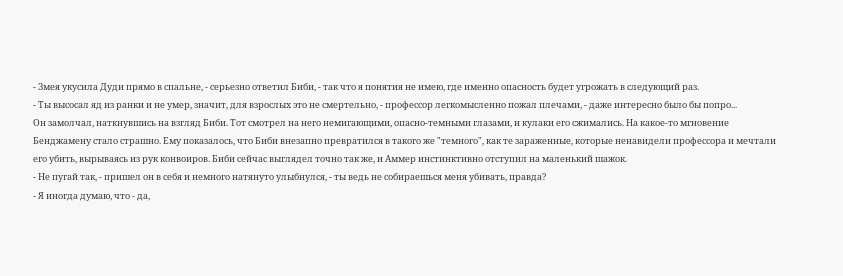- Змея укусила Дуди прямо в спальне, - серьезно ответил Биби, - так что я понятия не имею, где именно опасность будет угрожать в следующий раз.
- Ты высосал яд из ранки и не умер, значит, для взрослых это не смертельно, - профессор легкомысленно пожал плечами, - даже интересно было бы попро...
Он замолчал, наткнувшись на взгляд Биби. Тот смотрел на него немигающими, опасно-темными глазами, и кулаки его сжимались. На какое-то мгновение Бенджамену стало страшно. Ему показалось, что Биби внезапно превратился в такого же "темного", как те зараженные, которые ненавидели профессора и мечтали его убить, вырываясь из рук конвоиров. Биби сейчас выглядел точно так же, и Аммер инстинктивно отступил на маленький шажок.
- Не пугай так, - пришел он в себя и немного натянуто улыбнулся, - ты ведь не собираешься меня убивать, правда?
- Я иногда думаю, что - да,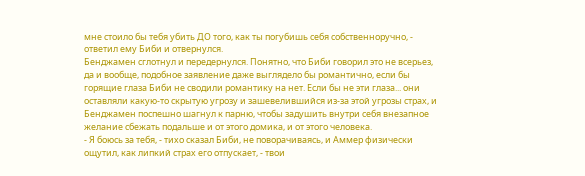мне стоило бы тебя убить ДО того, как ты погубишь себя собственноручно, - ответил ему Биби и отвернулся.
Бенджамен сглотнул и передернулся. Понятно, что Биби говорил это не всерьез, да и вообще, подобное заявление даже выглядело бы романтично, если бы горящие глаза Биби не сводили романтику на нет. Если бы не эти глаза... они оставляли какую-то скрытую угрозу и зашевелившийся из-за этой угрозы страх, и Бенджамен поспешно шагнул к парню, чтобы задушить внутри себя внезапное желание сбежать подальше и от этого домика, и от этого человека.
- Я боюсь за тебя, - тихо сказал Биби, не поворачиваясь, и Аммер физически ощутил, как липкий страх его отпускает, - твои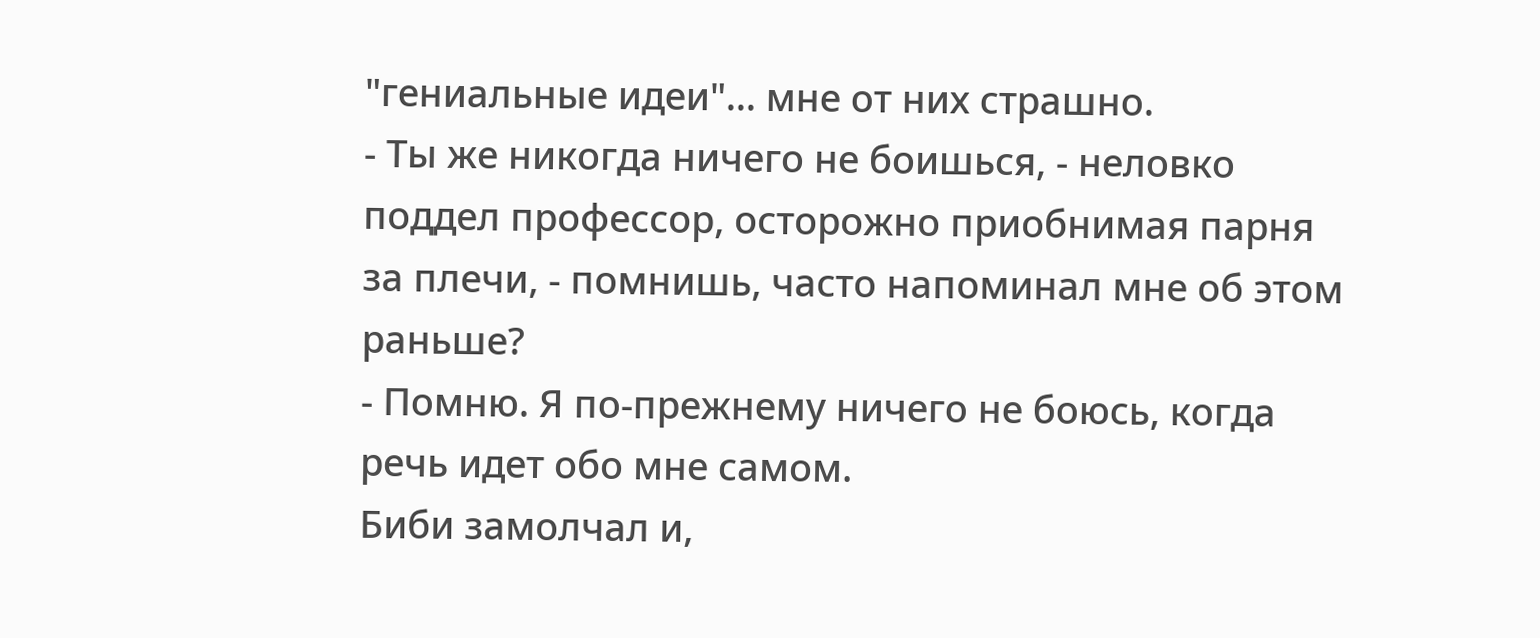"гениальные идеи"... мне от них страшно.
- Ты же никогда ничего не боишься, - неловко поддел профессор, осторожно приобнимая парня за плечи, - помнишь, часто напоминал мне об этом раньше?
- Помню. Я по-прежнему ничего не боюсь, когда речь идет обо мне самом.
Биби замолчал и,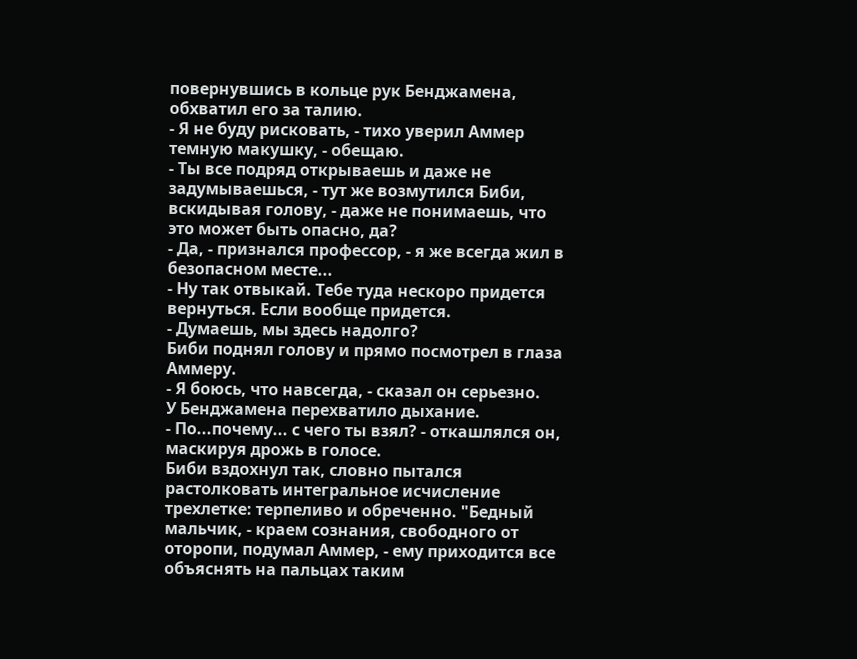повернувшись в кольце рук Бенджамена, обхватил его за талию.
- Я не буду рисковать, - тихо уверил Аммер темную макушку, - обещаю.
- Ты все подряд открываешь и даже не задумываешься, - тут же возмутился Биби, вскидывая голову, - даже не понимаешь, что это может быть опасно, да?
- Да, - признался профессор, - я же всегда жил в безопасном месте...
- Ну так отвыкай. Тебе туда нескоро придется вернуться. Если вообще придется.
- Думаешь, мы здесь надолго?
Биби поднял голову и прямо посмотрел в глаза Аммеру.
- Я боюсь, что навсегда, - сказал он серьезно.
У Бенджамена перехватило дыхание.
- По...почему... с чего ты взял? - откашлялся он, маскируя дрожь в голосе.
Биби вздохнул так, словно пытался растолковать интегральное исчисление трехлетке: терпеливо и обреченно. "Бедный мальчик, - краем сознания, свободного от оторопи, подумал Аммер, - ему приходится все объяснять на пальцах таким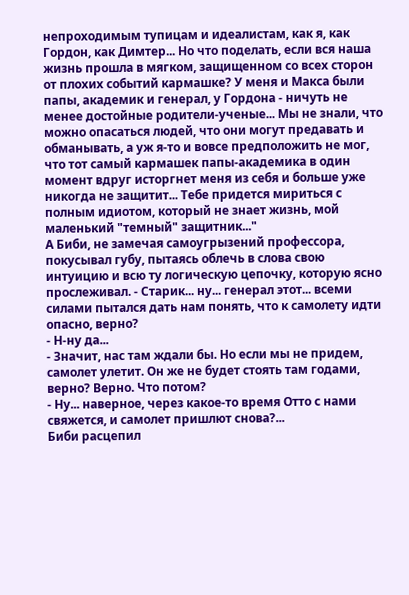непроходимым тупицам и идеалистам, как я, как Гордон, как Димтер... Но что поделать, если вся наша жизнь прошла в мягком, защищенном со всех сторон от плохих событий кармашке? У меня и Макса были папы, академик и генерал, у Гордона - ничуть не менее достойные родители-ученые... Мы не знали, что можно опасаться людей, что они могут предавать и обманывать, а уж я-то и вовсе предположить не мог, что тот самый кармашек папы-академика в один момент вдруг исторгнет меня из себя и больше уже никогда не защитит... Тебе придется мириться с полным идиотом, который не знает жизнь, мой маленький "темный" защитник..."
А Биби, не замечая самоугрызений профессора, покусывал губу, пытаясь облечь в слова свою интуицию и всю ту логическую цепочку, которую ясно прослеживал. - Старик... ну... генерал этот... всеми силами пытался дать нам понять, что к самолету идти опасно, верно?
- Н-ну да...
- Значит, нас там ждали бы. Но если мы не придем, самолет улетит. Он же не будет стоять там годами, верно? Верно. Что потом?
- Ну... наверное, через какое-то время Отто с нами свяжется, и самолет пришлют снова?...
Биби расцепил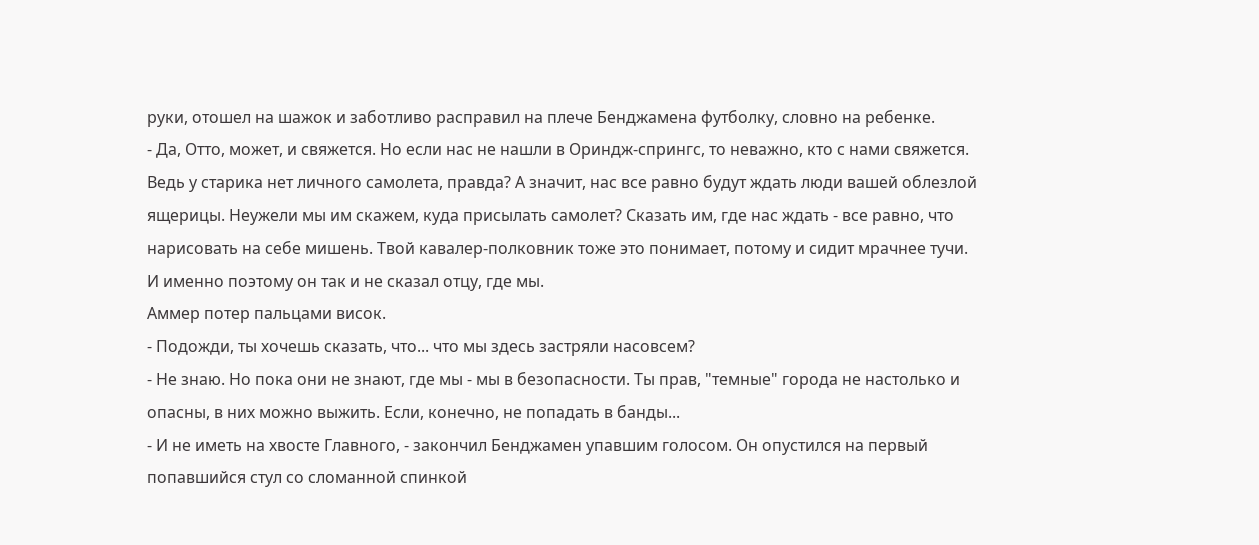руки, отошел на шажок и заботливо расправил на плече Бенджамена футболку, словно на ребенке.
- Да, Отто, может, и свяжется. Но если нас не нашли в Ориндж-спрингс, то неважно, кто с нами свяжется. Ведь у старика нет личного самолета, правда? А значит, нас все равно будут ждать люди вашей облезлой ящерицы. Неужели мы им скажем, куда присылать самолет? Сказать им, где нас ждать - все равно, что нарисовать на себе мишень. Твой кавалер-полковник тоже это понимает, потому и сидит мрачнее тучи. И именно поэтому он так и не сказал отцу, где мы.
Аммер потер пальцами висок.
- Подожди, ты хочешь сказать, что... что мы здесь застряли насовсем?
- Не знаю. Но пока они не знают, где мы - мы в безопасности. Ты прав, "темные" города не настолько и опасны, в них можно выжить. Если, конечно, не попадать в банды...
- И не иметь на хвосте Главного, - закончил Бенджамен упавшим голосом. Он опустился на первый попавшийся стул со сломанной спинкой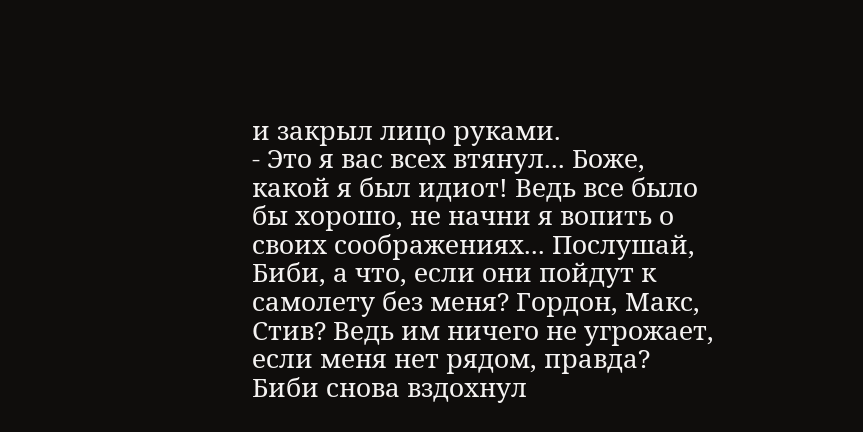и закрыл лицо руками.
- Это я вас всех втянул... Боже, какой я был идиот! Ведь все было бы хорошо, не начни я вопить о своих соображениях... Послушай, Биби, а что, если они пойдут к самолету без меня? Гордон, Макс, Стив? Ведь им ничего не угрожает, если меня нет рядом, правда?
Биби снова вздохнул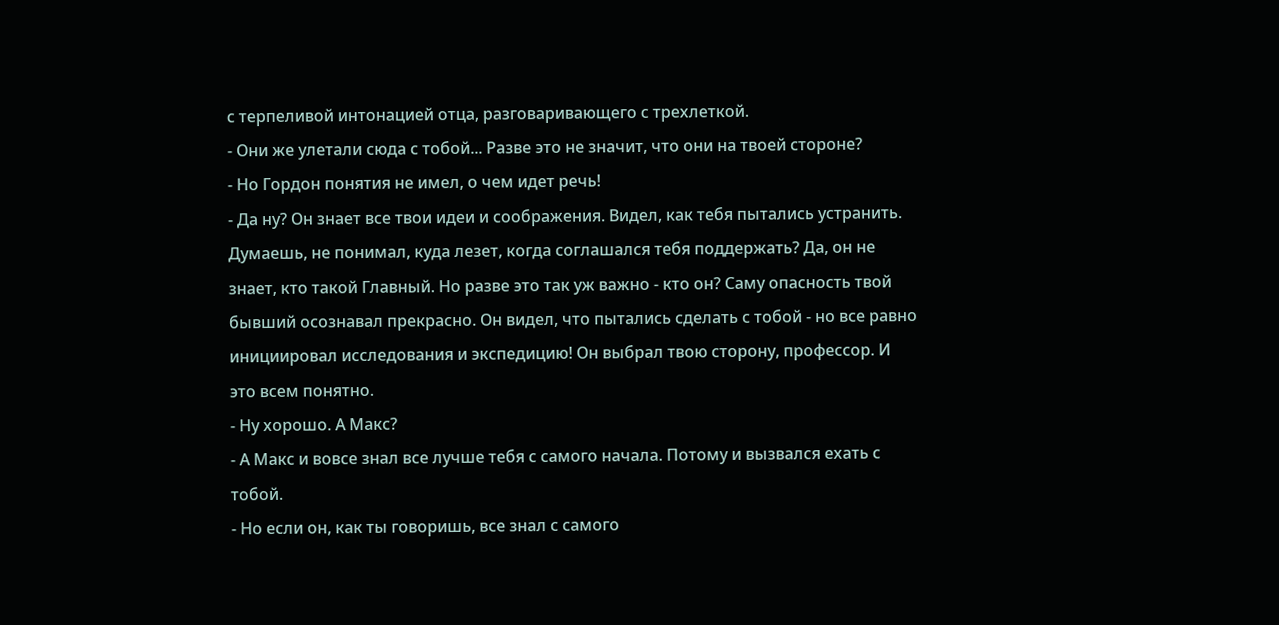с терпеливой интонацией отца, разговаривающего с трехлеткой.
- Они же улетали сюда с тобой... Разве это не значит, что они на твоей стороне?
- Но Гордон понятия не имел, о чем идет речь!
- Да ну? Он знает все твои идеи и соображения. Видел, как тебя пытались устранить. Думаешь, не понимал, куда лезет, когда соглашался тебя поддержать? Да, он не знает, кто такой Главный. Но разве это так уж важно - кто он? Саму опасность твой бывший осознавал прекрасно. Он видел, что пытались сделать с тобой - но все равно инициировал исследования и экспедицию! Он выбрал твою сторону, профессор. И это всем понятно.
- Ну хорошо. А Макс?
- А Макс и вовсе знал все лучше тебя с самого начала. Потому и вызвался ехать с тобой.
- Но если он, как ты говоришь, все знал с самого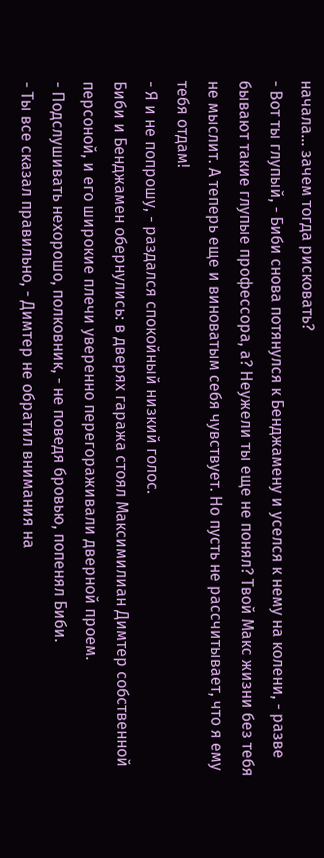начала... зачем тогда рисковать?
- Вот ты глупый, - Биби снова потянулся к Бенджамену и уселся к нему на колени, - разве бывают такие глупые профессора, а? Неужели ты еще не понял? Твой Макс жизни без тебя не мыслит. А теперь еще и виноватым себя чувствует. Но пусть не рассчитывает, что я ему тебя отдам!
- Я и не попрошу, - раздался спокойный низкий голос.
Биби и Бенджамен обернулись: в дверях гаража стоял Максимилиан Димтер собственной персоной, и его широкие плечи уверенно перегораживали дверной проем.
- Подслушивать нехорошо, полковник, - не поведя бровью, попенял Биби.
- Ты все сказал правильно, - Димтер не обратил внимания на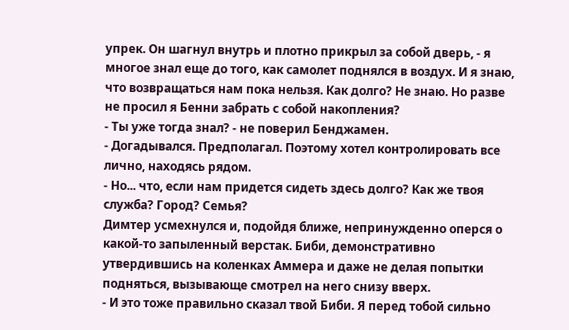упрек. Он шагнул внутрь и плотно прикрыл за собой дверь, - я многое знал еще до того, как самолет поднялся в воздух. И я знаю, что возвращаться нам пока нельзя. Как долго? Не знаю. Но разве не просил я Бенни забрать с собой накопления?
- Ты уже тогда знал? - не поверил Бенджамен.
- Догадывался. Предполагал. Поэтому хотел контролировать все лично, находясь рядом.
- Но... что, если нам придется сидеть здесь долго? Как же твоя служба? Город? Семья?
Димтер усмехнулся и, подойдя ближе, непринужденно оперся о какой-то запыленный верстак. Биби, демонстративно утвердившись на коленках Аммера и даже не делая попытки подняться, вызывающе смотрел на него снизу вверх.
- И это тоже правильно сказал твой Биби. Я перед тобой сильно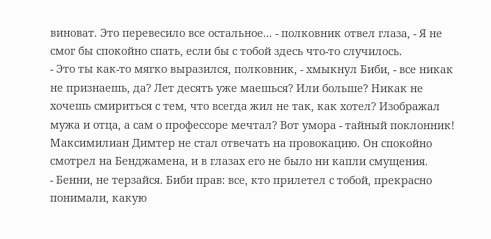виноват. Это перевесило все остальное... - полковник отвел глаза, - Я не смог бы спокойно спать, если бы с тобой здесь что-то случилось.
- Это ты как-то мягко выразился, полковник, - хмыкнул Биби, - все никак не признаешь, да? Лет десять уже маешься? Или больше? Никак не хочешь смириться с тем, что всегда жил не так, как хотел? Изображал мужа и отца, а сам о профессоре мечтал? Вот умора - тайный поклонник!
Максимилиан Димтер не стал отвечать на провокацию. Он спокойно смотрел на Бенджамена, и в глазах его не было ни капли смущения.
- Бенни, не терзайся. Биби прав: все, кто прилетел с тобой, прекрасно понимали, какую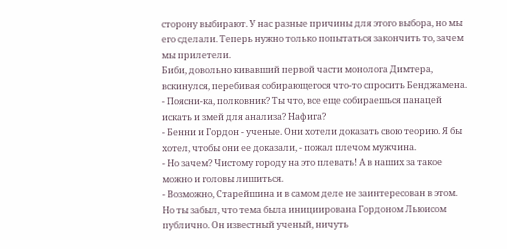сторону выбирают. У нас разные причины для этого выбора, но мы его сделали. Теперь нужно только попытаться закончить то, зачем мы прилетели.
Биби, довольно кивавший первой части монолога Димтера, вскинулся, перебивая собирающегося что-то спросить Бенджамена.
- Поясни-ка, полковник? Ты что, все еще собираешься панацей искать и змей для анализа? Нафига?
- Бенни и Гордон - ученые. Они хотели доказать свою теорию. Я бы хотел, чтобы они ее доказали, - пожал плечом мужчина.
- Но зачем? Чистому городу на это плевать! А в наших за такое можно и головы лишиться.
- Возможно, Старейшина и в самом деле не заинтересован в этом. Но ты забыл, что тема была инициирована Гордоном Льюисом публично. Он известный ученый, ничуть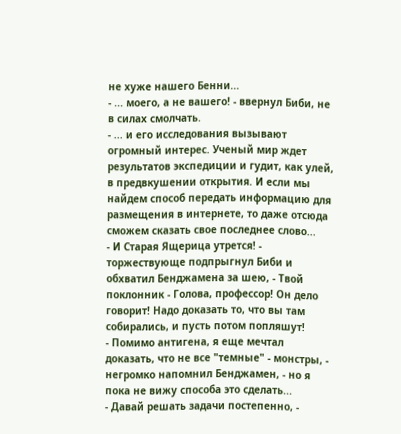не хуже нашего Бенни...
- ... моего, а не вашего! - ввернул Биби, не в силах смолчать.
- ... и его исследования вызывают огромный интерес. Ученый мир ждет результатов экспедиции и гудит, как улей, в предвкушении открытия. И если мы найдем способ передать информацию для размещения в интернете, то даже отсюда сможем сказать свое последнее слово...
- И Старая Ящерица утрется! - торжествующе подпрыгнул Биби и обхватил Бенджамена за шею, - Твой поклонник - Голова, профессор! Он дело говорит! Надо доказать то, что вы там собирались, и пусть потом попляшут!
- Помимо антигена, я еще мечтал доказать, что не все "темные" - монстры, - негромко напомнил Бенджамен, - но я пока не вижу способа это сделать...
- Давай решать задачи постепенно, -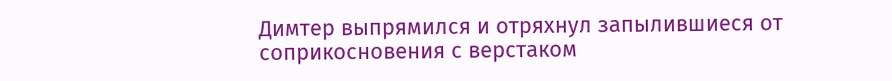Димтер выпрямился и отряхнул запылившиеся от соприкосновения с верстаком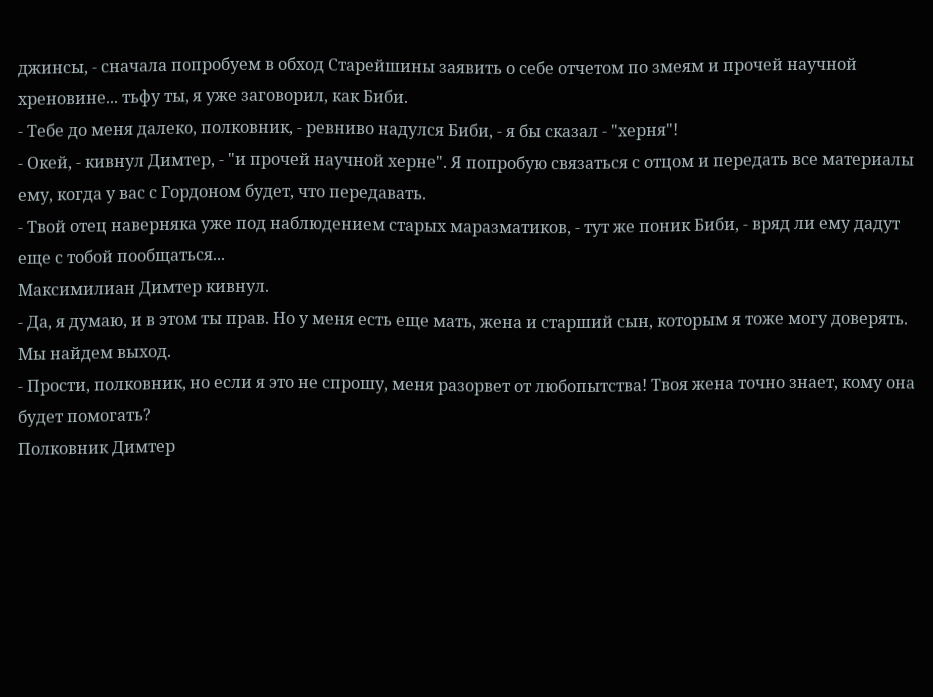джинсы, - сначала попробуем в обход Старейшины заявить о себе отчетом по змеям и прочей научной хреновине... тьфу ты, я уже заговорил, как Биби.
- Тебе до меня далеко, полковник, - ревниво надулся Биби, - я бы сказал - "херня"!
- Окей, - кивнул Димтер, - "и прочей научной херне". Я попробую связаться с отцом и передать все материалы ему, когда у вас с Гордоном будет, что передавать.
- Твой отец наверняка уже под наблюдением старых маразматиков, - тут же поник Биби, - вряд ли ему дадут еще с тобой пообщаться...
Максимилиан Димтер кивнул.
- Да, я думаю, и в этом ты прав. Но у меня есть еще мать, жена и старший сын, которым я тоже могу доверять. Мы найдем выход.
- Прости, полковник, но если я это не спрошу, меня разорвет от любопытства! Твоя жена точно знает, кому она будет помогать?
Полковник Димтер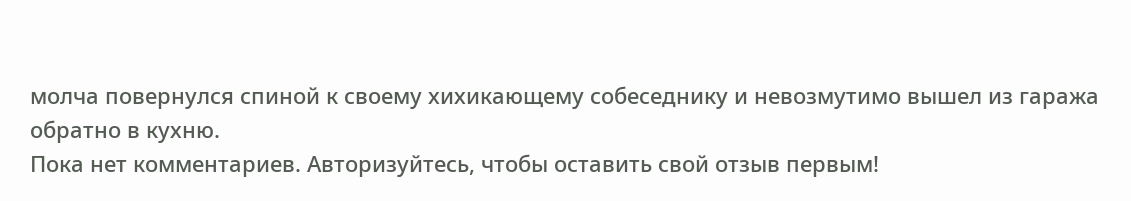молча повернулся спиной к своему хихикающему собеседнику и невозмутимо вышел из гаража обратно в кухню.
Пока нет комментариев. Авторизуйтесь, чтобы оставить свой отзыв первым!